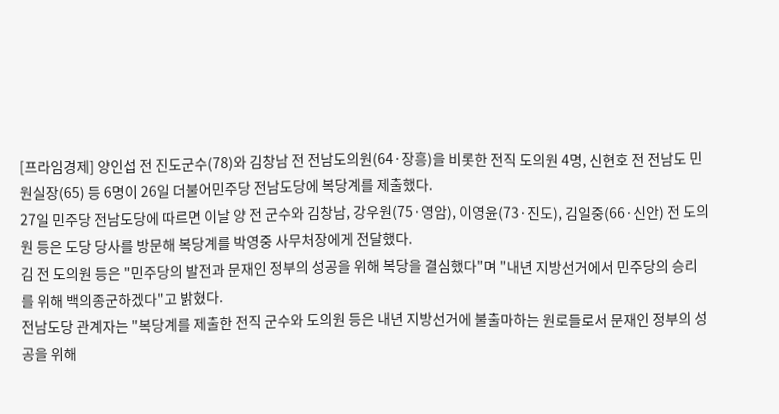[프라임경제] 양인섭 전 진도군수(78)와 김창남 전 전남도의원(64·장흥)을 비롯한 전직 도의원 4명, 신현호 전 전남도 민원실장(65) 등 6명이 26일 더불어민주당 전남도당에 복당계를 제출했다.
27일 민주당 전남도당에 따르면 이날 양 전 군수와 김창남, 강우원(75·영암), 이영윤(73·진도), 김일중(66·신안) 전 도의원 등은 도당 당사를 방문해 복당계를 박영중 사무처장에게 전달했다.
김 전 도의원 등은 "민주당의 발전과 문재인 정부의 성공을 위해 복당을 결심했다"며 "내년 지방선거에서 민주당의 승리를 위해 백의종군하겠다"고 밝혔다.
전남도당 관계자는 "복당계를 제출한 전직 군수와 도의원 등은 내년 지방선거에 불출마하는 원로들로서 문재인 정부의 성공을 위해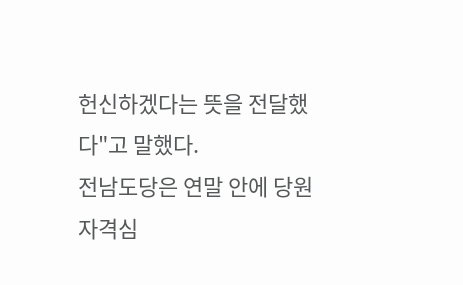헌신하겠다는 뜻을 전달했다"고 말했다.
전남도당은 연말 안에 당원자격심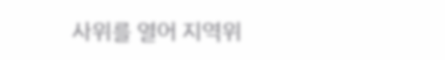사위를 열어 지역위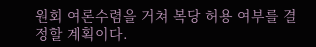원회 여론수렴을 거쳐 복당 허용 여부를 결정할 계획이다.